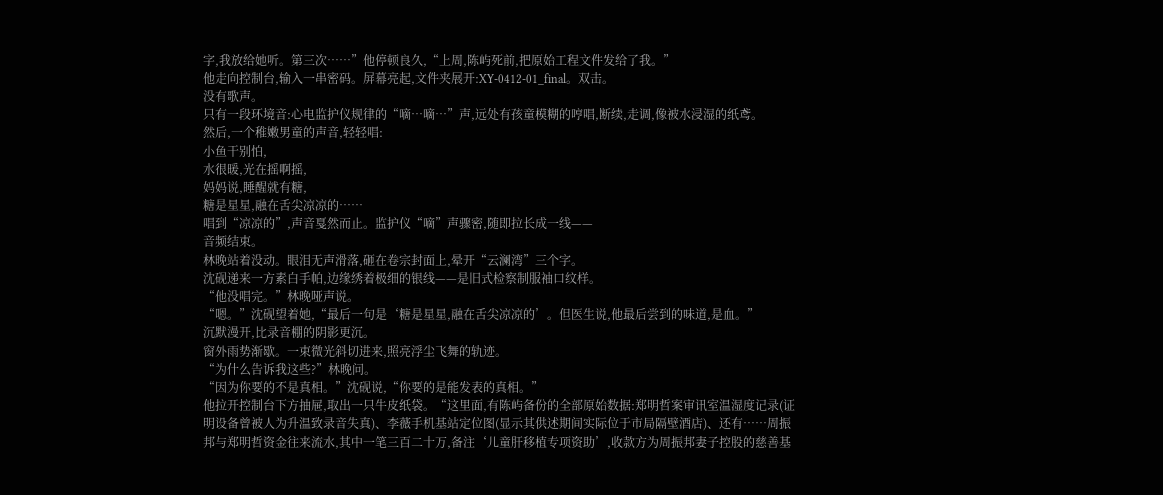字,我放给她听。第三次……”他停顿良久,“上周,陈屿死前,把原始工程文件发给了我。”
他走向控制台,输入一串密码。屏幕亮起,文件夹展开:XY-0412-01_final。双击。
没有歌声。
只有一段环境音:心电监护仪规律的“嘀…嘀…”声,远处有孩童模糊的哼唱,断续,走调,像被水浸湿的纸鸢。
然后,一个稚嫩男童的声音,轻轻唱:
小鱼干别怕,
水很暖,光在摇啊摇,
妈妈说,睡醒就有糖,
糖是星星,融在舌尖凉凉的……
唱到“凉凉的”,声音戛然而止。监护仪“嘀”声骤密,随即拉长成一线——
音频结束。
林晚站着没动。眼泪无声滑落,砸在卷宗封面上,晕开“云澜湾”三个字。
沈砚递来一方素白手帕,边缘绣着极细的银线——是旧式检察制服袖口纹样。
“他没唱完。”林晚哑声说。
“嗯。”沈砚望着她,“最后一句是‘糖是星星,融在舌尖凉凉的’。但医生说,他最后尝到的味道,是血。”
沉默漫开,比录音棚的阴影更沉。
窗外雨势渐歇。一束微光斜切进来,照亮浮尘飞舞的轨迹。
“为什么告诉我这些?”林晚问。
“因为你要的不是真相。”沈砚说,“你要的是能发表的真相。”
他拉开控制台下方抽屉,取出一只牛皮纸袋。“这里面,有陈屿备份的全部原始数据:郑明哲案审讯室温湿度记录(证明设备曾被人为升温致录音失真)、李薇手机基站定位图(显示其供述期间实际位于市局隔壁酒店)、还有……周振邦与郑明哲资金往来流水,其中一笔三百二十万,备注‘儿童肝移植专项资助’,收款方为周振邦妻子控股的慈善基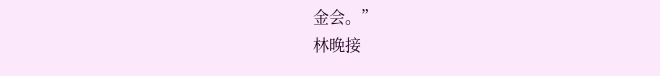金会。”
林晚接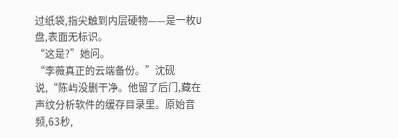过纸袋,指尖触到内层硬物——是一枚U盘,表面无标识。
“这是?”她问。
“李薇真正的云端备份。”沈砚说,“陈屿没删干净。他留了后门,藏在声纹分析软件的缓存目录里。原始音频,63秒,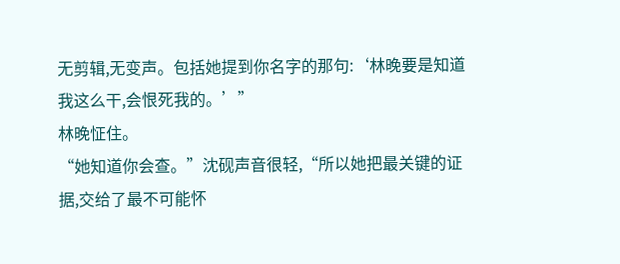无剪辑,无变声。包括她提到你名字的那句:‘林晚要是知道我这么干,会恨死我的。’”
林晚怔住。
“她知道你会查。”沈砚声音很轻,“所以她把最关键的证据,交给了最不可能怀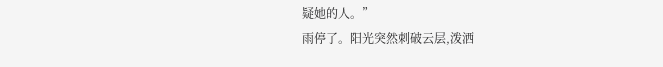疑她的人。”
雨停了。阳光突然刺破云层,泼洒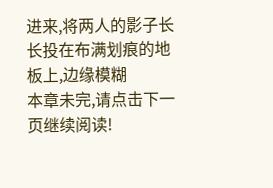进来,将两人的影子长长投在布满划痕的地板上,边缘模糊
本章未完,请点击下一页继续阅读!